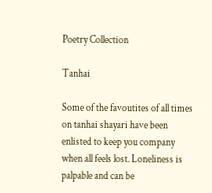Poetry Collection

Tanhai

Some of the favoutites of all times on tanhai shayari have been enlisted to keep you company when all feels lost. Loneliness is palpable and can be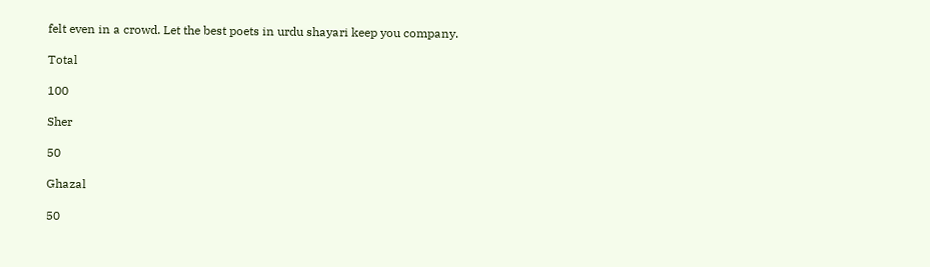felt even in a crowd. Let the best poets in urdu shayari keep you company.

Total

100

Sher

50

Ghazal

50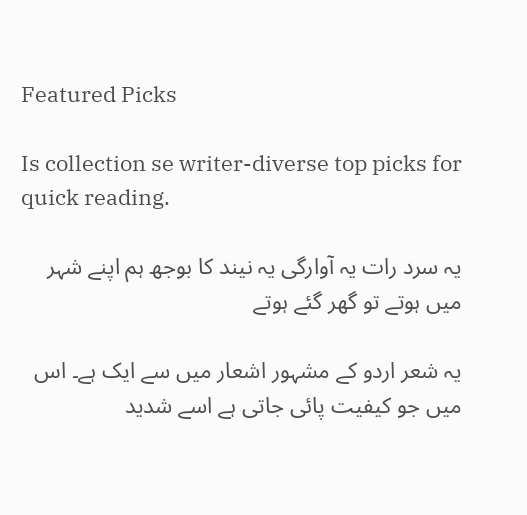Featured Picks

Is collection se writer-diverse top picks for quick reading.

یہ سرد رات یہ آوارگی یہ نیند کا بوجھ ہم اپنے شہر میں ہوتے تو گھر گئے ہوتے

یہ شعر اردو کے مشہور اشعار میں سے ایک ہے۔ اس میں جو کیفیت پائی جاتی ہے اسے شدید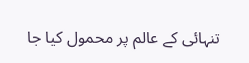تنہائی کے عالم پر محمول کیا جا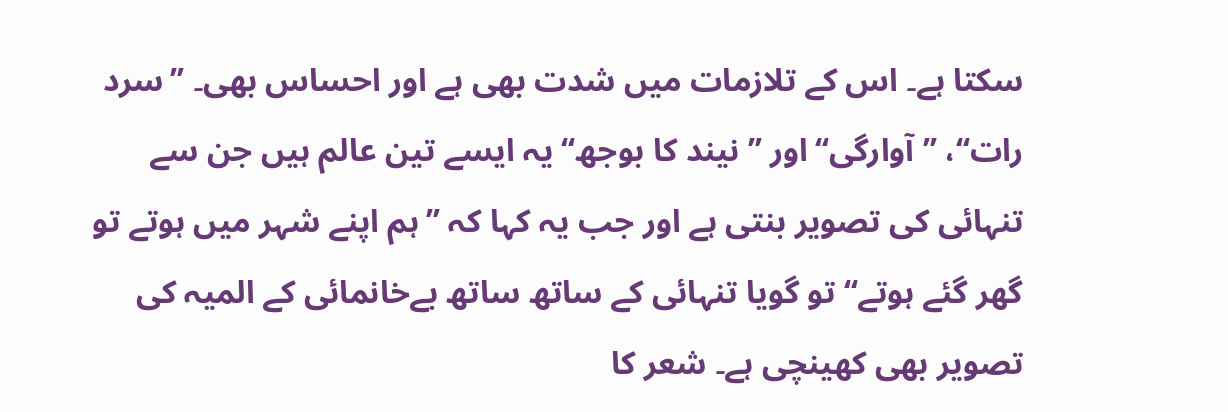سکتا ہے۔ اس کے تلازمات میں شدت بھی ہے اور احساس بھی۔ ’’سرد رات‘‘، ’’آوارگی‘‘اور ’’نیند کا بوجھ‘‘ یہ ایسے تین عالم ہیں جن سے تنہائی کی تصویر بنتی ہے اور جب یہ کہا کہ ’’ہم اپنے شہر میں ہوتے تو گھر گئے ہوتے‘‘ تو گویا تنہائی کے ساتھ ساتھ بےخانمائی کے المیہ کی تصویر بھی کھینچی ہے۔ شعر کا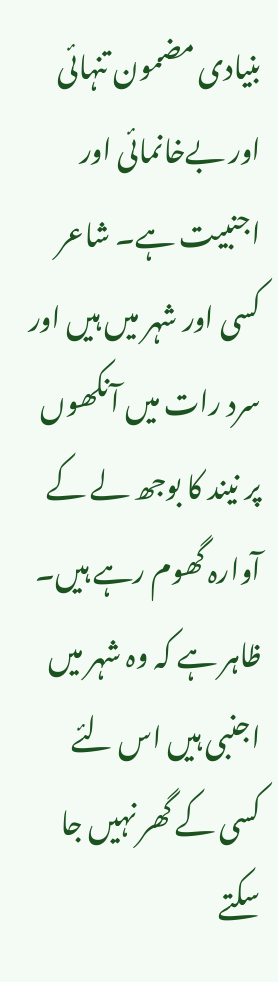بنیادی مضمون تنہائی اور بےخانمائی اور اجنبیت ہے۔ شاعر کسی اور شہر میں ہیں اور سرد رات میں آنکھوں پر نیند کا بوجھ لے کے آوارہ گھوم رہے ہیں۔ ظاہر ہے کہ وہ شہر میں اجنبی ہیں اس لئے کسی کے گھر نہیں جا سکتے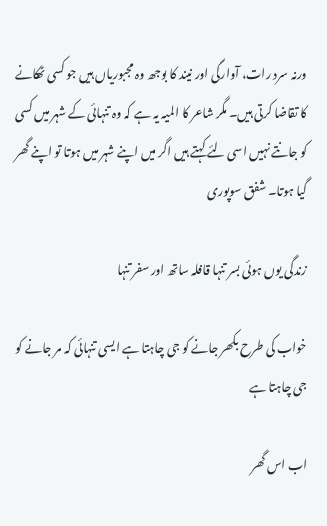ورنہ سرد رات، آوارگی اور نیند کا بوجھ وہ مجبوریاں ہیں جو کسی ٹھکانے کا تقاضا کرتی ہیں۔ مگر شاعر کا المیہ یہ ہے کہ وہ تنہائی کے شہر میں کسی کو جانتے نہیں اسی لئے کہتے ہیں اگر میں اپنے شہر میں ہوتا تو اپنے گھر گیا ہوتا۔ شفق سوپوری

زندگی یوں ہوئی بسر تنہا قافلہ ساتھ اور سفر تنہا

خواب کی طرح بکھر جانے کو جی چاہتا ہے ایسی تنہائی کہ مر جانے کو جی چاہتا ہے

اب اس گھر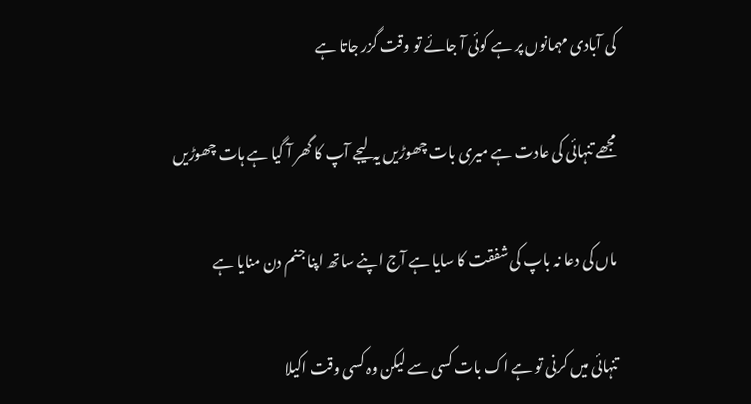کی آبادی مہمانوں پر ہے کوئی آ جائے تو وقت گزر جاتا ہے

مجھے تنہائی کی عادت ہے میری بات چھوڑیں یہ لیجے آپ کا گھر آ گیا ہے ہات چھوڑیں

ماں کی دعا نہ باپ کی شفقت کا سایا ہے آج اپنے ساتھ اپنا جنم دن منایا ہے

تنہائی میں کرنی تو ہے اک بات کسی سے لیکن وہ کسی وقت اکیلا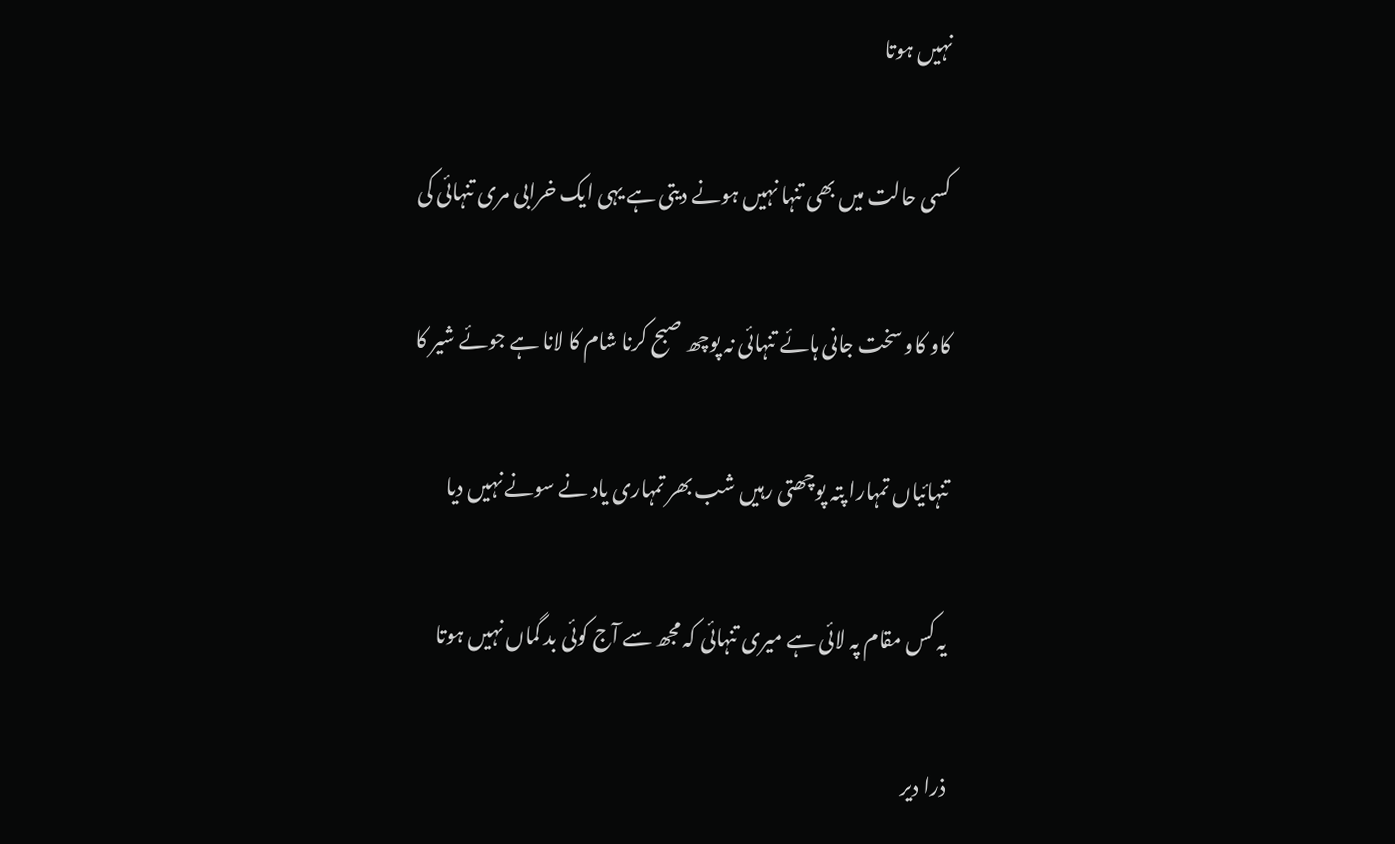نہیں ہوتا

کسی حالت میں بھی تنہا نہیں ہونے دیتی ہے یہی ایک خرابی مری تنہائی کی

کاو کاو سخت جانی ہائے تنہائی نہ پوچھ صبح کرنا شام کا لانا ہے جوئے شیر کا

تنہائیاں تمہارا پتہ پوچھتی رہیں شب بھر تمہاری یاد نے سونے نہیں دیا

یہ کس مقام پہ لائی ہے میری تنہائی کہ مجھ سے آج کوئی بد گماں نہیں ہوتا

ذرا دیر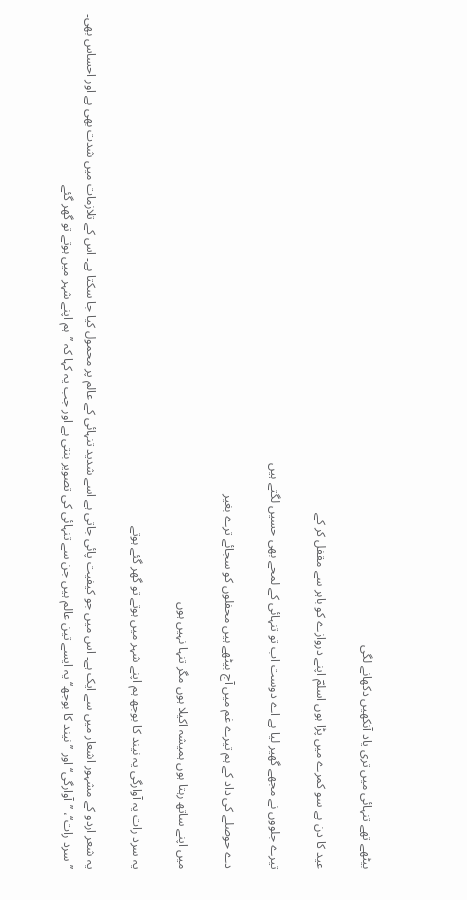بیٹھے تھے تنہائی میں تری یاد آنکھیں دکھانے لگی

عید کا دن ہے سو کمرے میں پڑا ہوں اسلمؔ اپنے دروازے کو باہر سے مقفل کر کے

تیرے جلووں نے مجھے گھیر لیا ہے اے دوست اب تو تنہائی کے لمحے بھی حسیں لگتے ہیں

دے حوصلے کی داد کے ہم تیرے غم میں آج بیٹھے ہیں محفلوں کو سجائے ترے بغیر

میں اپنے ساتھ رہتا ہوں ہمیشہ اکیلا ہوں مگر تنہا نہیں ہوں

یہ سرد رات یہ آوارگی یہ نیند کا بوجھ ہم اپنے شہر میں ہوتے تو گھر گئے ہوتے

یہ شعر اردو کے مشہور اشعار میں سے ایک ہے۔ اس میں جو کیفیت پائی جاتی ہے اسے شدید تنہائی کے عالم پر محمول کیا جا سکتا ہے۔ اس کے تلازمات میں شدت بھی ہے اور احساس بھی۔ ’’سرد رات‘‘، ’’آوارگی‘‘اور ’’نیند کا بوجھ‘‘ یہ ایسے تین عالم ہیں جن سے تنہائی کی تصویر بنتی ہے اور جب یہ کہا کہ ’’ہم اپنے شہر میں ہوتے تو گھر گئے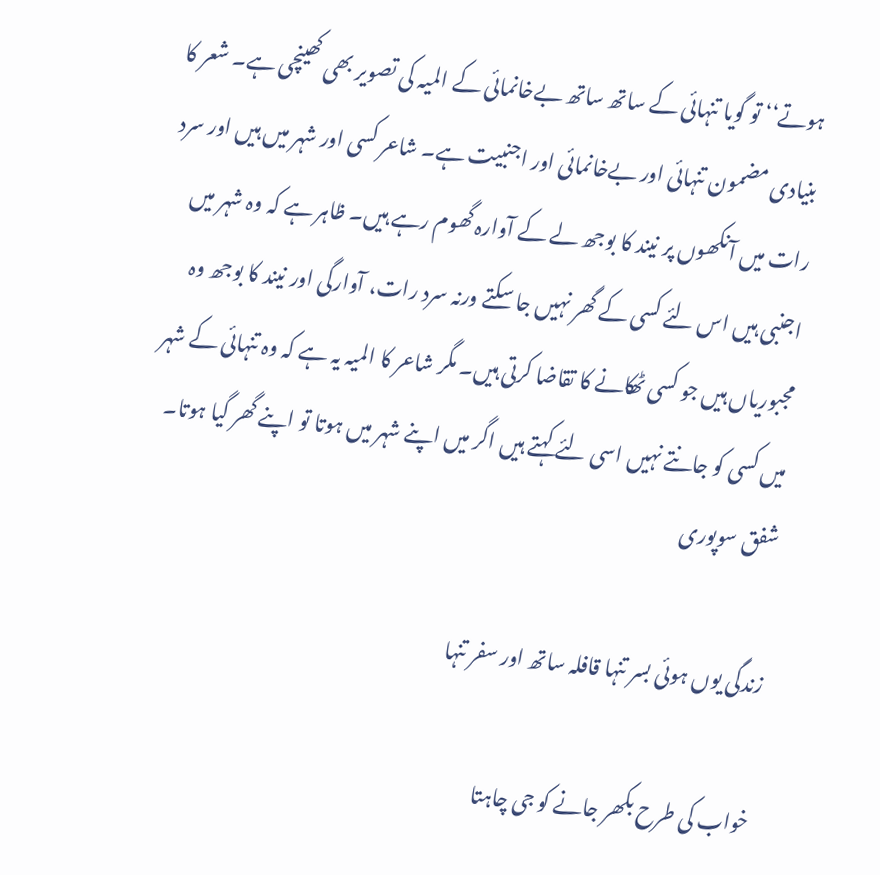ہوتے‘‘ تو گویا تنہائی کے ساتھ ساتھ بےخانمائی کے المیہ کی تصویر بھی کھینچی ہے۔ شعر کا بنیادی مضمون تنہائی اور بےخانمائی اور اجنبیت ہے۔ شاعر کسی اور شہر میں ہیں اور سرد رات میں آنکھوں پر نیند کا بوجھ لے کے آوارہ گھوم رہے ہیں۔ ظاہر ہے کہ وہ شہر میں اجنبی ہیں اس لئے کسی کے گھر نہیں جا سکتے ورنہ سرد رات، آوارگی اور نیند کا بوجھ وہ مجبوریاں ہیں جو کسی ٹھکانے کا تقاضا کرتی ہیں۔ مگر شاعر کا المیہ یہ ہے کہ وہ تنہائی کے شہر میں کسی کو جانتے نہیں اسی لئے کہتے ہیں اگر میں اپنے شہر میں ہوتا تو اپنے گھر گیا ہوتا۔ شفق سوپوری

زندگی یوں ہوئی بسر تنہا قافلہ ساتھ اور سفر تنہا

خواب کی طرح بکھر جانے کو جی چاہتا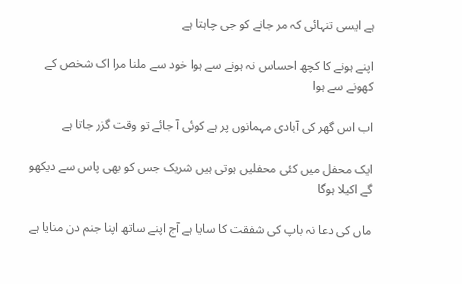ہے ایسی تنہائی کہ مر جانے کو جی چاہتا ہے

اپنے ہونے کا کچھ احساس نہ ہونے سے ہوا خود سے ملنا مرا اک شخص کے کھونے سے ہوا

اب اس گھر کی آبادی مہمانوں پر ہے کوئی آ جائے تو وقت گزر جاتا ہے

ایک محفل میں کئی محفلیں ہوتی ہیں شریک جس کو بھی پاس سے دیکھو گے اکیلا ہوگا

ماں کی دعا نہ باپ کی شفقت کا سایا ہے آج اپنے ساتھ اپنا جنم دن منایا ہے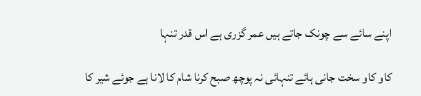اپنے سائے سے چونک جاتے ہیں عمر گزری ہے اس قدر تنہا

کاو کاو سخت جانی ہائے تنہائی نہ پوچھ صبح کرنا شام کا لانا ہے جوئے شیر کا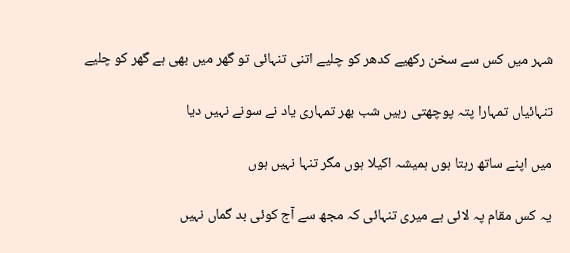شہر میں کس سے سخن رکھیے کدھر کو چلیے اتنی تنہائی تو گھر میں بھی ہے گھر کو چلیے

تنہائیاں تمہارا پتہ پوچھتی رہیں شب بھر تمہاری یاد نے سونے نہیں دیا

میں اپنے ساتھ رہتا ہوں ہمیشہ اکیلا ہوں مگر تنہا نہیں ہوں

یہ کس مقام پہ لائی ہے میری تنہائی کہ مجھ سے آج کوئی بد گماں نہیں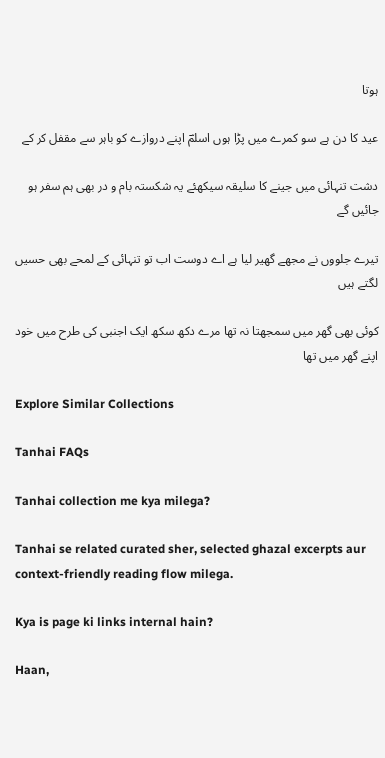ہوتا

عید کا دن ہے سو کمرے میں پڑا ہوں اسلمؔ اپنے دروازے کو باہر سے مقفل کر کے

دشت تنہائی میں جینے کا سلیقہ سیکھئے یہ شکستہ بام و در بھی ہم سفر ہو جائیں گے

تیرے جلووں نے مجھے گھیر لیا ہے اے دوست اب تو تنہائی کے لمحے بھی حسیں لگتے ہیں

کوئی بھی گھر میں سمجھتا نہ تھا مرے دکھ سکھ ایک اجنبی کی طرح میں خود اپنے گھر میں تھا

Explore Similar Collections

Tanhai FAQs

Tanhai collection me kya milega?

Tanhai se related curated sher, selected ghazal excerpts aur context-friendly reading flow milega.

Kya is page ki links internal hain?

Haan,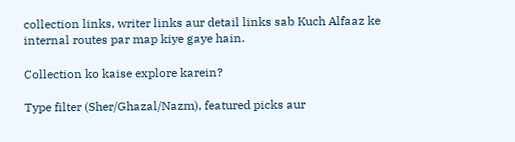collection links, writer links aur detail links sab Kuch Alfaaz ke internal routes par map kiye gaye hain.

Collection ko kaise explore karein?

Type filter (Sher/Ghazal/Nazm), featured picks aur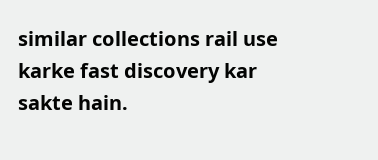similar collections rail use karke fast discovery kar sakte hain.